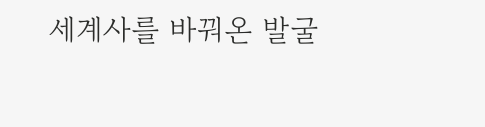세계사를 바꿔온 발굴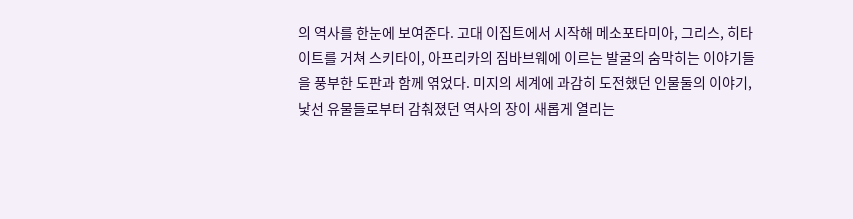의 역사를 한눈에 보여준다. 고대 이집트에서 시작해 메소포타미아, 그리스, 히타이트를 거쳐 스키타이, 아프리카의 짐바브웨에 이르는 발굴의 숨막히는 이야기들을 풍부한 도판과 함께 엮었다. 미지의 세계에 과감히 도전했던 인물둘의 이야기, 낯선 유물들로부터 감춰졌던 역사의 장이 새롭게 열리는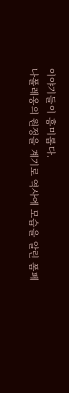이야기들이 흥미롭다.
나폴레옹의 원정을 계기로 역사에 모습을 알린 폼페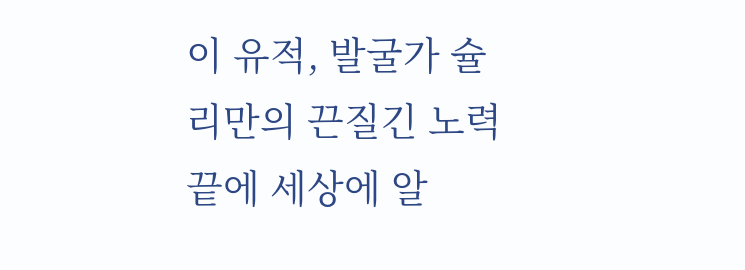이 유적, 발굴가 슐리만의 끈질긴 노력 끝에 세상에 알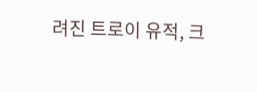려진 트로이 유적, 크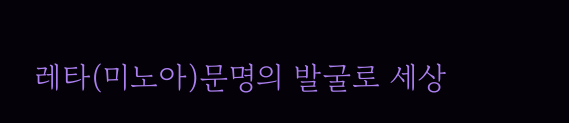레타(미노아)문명의 발굴로 세상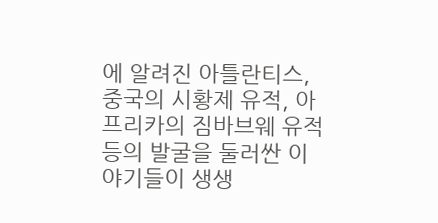에 알려진 아틀란티스, 중국의 시황제 유적, 아프리카의 짐바브웨 유적 등의 발굴을 둘러싼 이야기들이 생생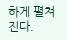하게 펼쳐진다.